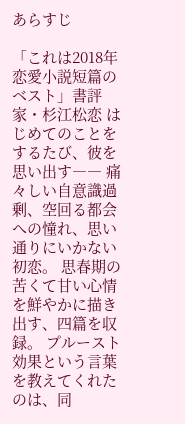あらすじ

「これは2018年恋愛小説短篇のベスト」書評家・杉江松恋 はじめてのことをするたび、彼を思い出す―― 痛々しい自意識過剰、空回る都会への憧れ、思い通りにいかない初恋。 思春期の苦くて甘い心情を鮮やかに描き出す、四篇を収録。 プルースト効果という言葉を教えてくれたのは、同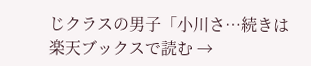じクラスの男子「小川さ…続きは楽天ブックスで読む →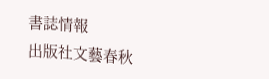書誌情報
出版社文藝春秋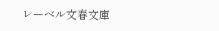レーベル文春文庫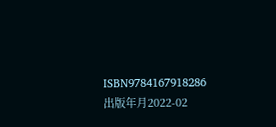ISBN9784167918286
出版年月2022-02